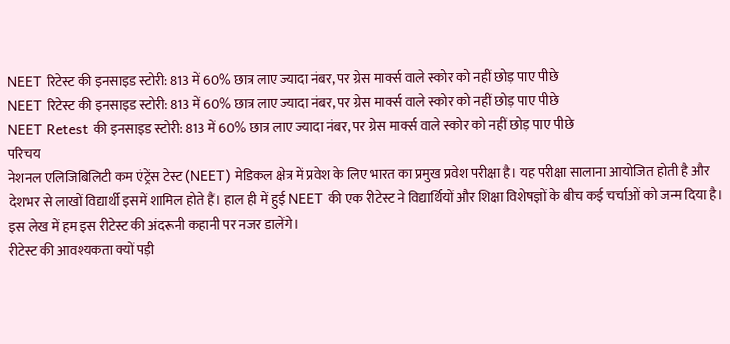NEET रिटेस्ट की इनसाइड स्टोरी: 813 में 60% छात्र लाए ज्यादा नंबर, पर ग्रेस मार्क्स वाले स्कोर को नहीं छोड़ पाए पीछे
NEET रिटेस्ट की इनसाइड स्टोरी: 813 में 60% छात्र लाए ज्यादा नंबर, पर ग्रेस मार्क्स वाले स्कोर को नहीं छोड़ पाए पीछे
NEET Retest की इनसाइड स्टोरी: 813 में 60% छात्र लाए ज्यादा नंबर, पर ग्रेस मार्क्स वाले स्कोर को नहीं छोड़ पाए पीछे
परिचय
नेशनल एलिजिबिलिटी कम एंट्रेंस टेस्ट (NEET) मेडिकल क्षेत्र में प्रवेश के लिए भारत का प्रमुख प्रवेश परीक्षा है। यह परीक्षा सालाना आयोजित होती है और देशभर से लाखों विद्यार्थी इसमें शामिल होते हैं। हाल ही में हुई NEET की एक रीटेस्ट ने विद्यार्थियों और शिक्षा विशेषज्ञों के बीच कई चर्चाओं को जन्म दिया है। इस लेख में हम इस रीटेस्ट की अंदरूनी कहानी पर नजर डालेंगे।
रीटेस्ट की आवश्यकता क्यों पड़ी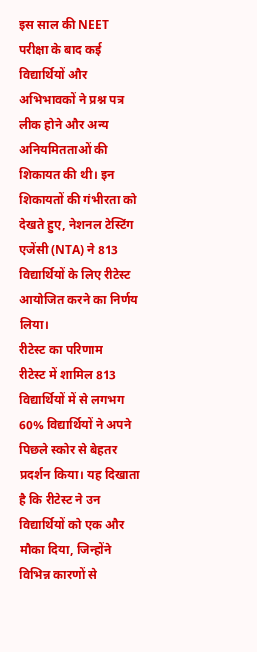इस साल की NEET परीक्षा के बाद कई विद्यार्थियों और अभिभावकों ने प्रश्न पत्र लीक होने और अन्य अनियमितताओं की शिकायत की थी। इन शिकायतों की गंभीरता को देखते हुए, नेशनल टेस्टिंग एजेंसी (NTA) ने 813 विद्यार्थियों के लिए रीटेस्ट आयोजित करने का निर्णय लिया।
रीटेस्ट का परिणाम
रीटेस्ट में शामिल 813 विद्यार्थियों में से लगभग 60% विद्यार्थियों ने अपने पिछले स्कोर से बेहतर प्रदर्शन किया। यह दिखाता है कि रीटेस्ट ने उन विद्यार्थियों को एक और मौका दिया, जिन्होंने विभिन्न कारणों से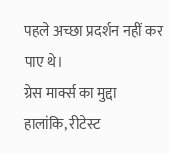पहले अच्छा प्रदर्शन नहीं कर पाए थे।
ग्रेस मार्क्स का मुद्दा
हालांकि, रीटेस्ट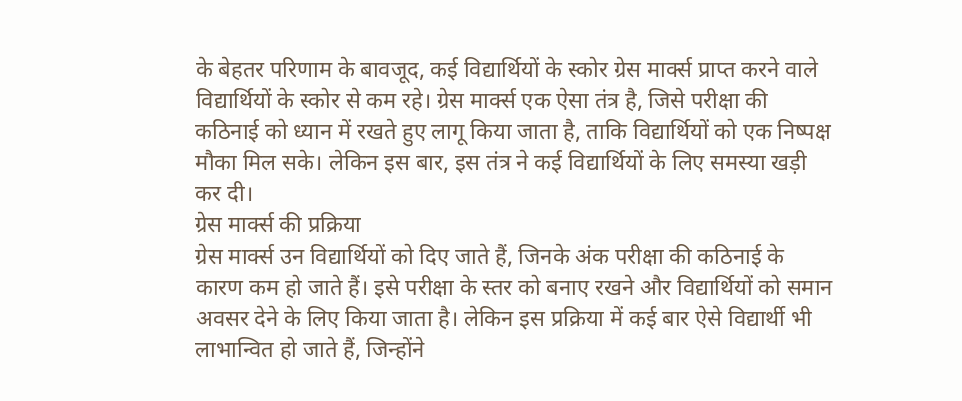के बेहतर परिणाम के बावजूद, कई विद्यार्थियों के स्कोर ग्रेस मार्क्स प्राप्त करने वाले विद्यार्थियों के स्कोर से कम रहे। ग्रेस मार्क्स एक ऐसा तंत्र है, जिसे परीक्षा की कठिनाई को ध्यान में रखते हुए लागू किया जाता है, ताकि विद्यार्थियों को एक निष्पक्ष मौका मिल सके। लेकिन इस बार, इस तंत्र ने कई विद्यार्थियों के लिए समस्या खड़ी कर दी।
ग्रेस मार्क्स की प्रक्रिया
ग्रेस मार्क्स उन विद्यार्थियों को दिए जाते हैं, जिनके अंक परीक्षा की कठिनाई के कारण कम हो जाते हैं। इसे परीक्षा के स्तर को बनाए रखने और विद्यार्थियों को समान अवसर देने के लिए किया जाता है। लेकिन इस प्रक्रिया में कई बार ऐसे विद्यार्थी भी लाभान्वित हो जाते हैं, जिन्होंने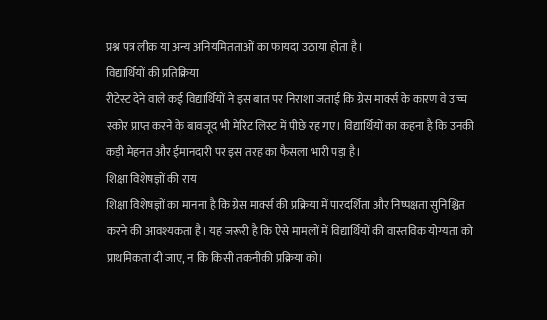प्रश्न पत्र लीक या अन्य अनियमितताओं का फायदा उठाया होता है।
विद्यार्थियों की प्रतिक्रिया
रीटेस्ट देने वाले कई विद्यार्थियों ने इस बात पर निराशा जताई कि ग्रेस मार्क्स के कारण वे उच्च स्कोर प्राप्त करने के बावजूद भी मेरिट लिस्ट में पीछे रह गए। विद्यार्थियों का कहना है कि उनकी कड़ी मेहनत और ईमानदारी पर इस तरह का फैसला भारी पड़ा है।
शिक्षा विशेषज्ञों की राय
शिक्षा विशेषज्ञों का मानना है कि ग्रेस मार्क्स की प्रक्रिया में पारदर्शिता और निष्पक्षता सुनिश्चित करने की आवश्यकता है। यह जरूरी है कि ऐसे मामलों में विद्यार्थियों की वास्तविक योग्यता को प्राथमिकता दी जाए, न कि किसी तकनीकी प्रक्रिया को।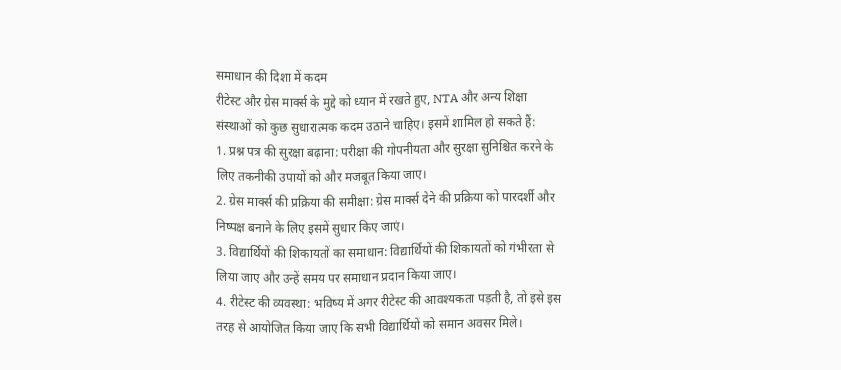समाधान की दिशा में कदम
रीटेस्ट और ग्रेस मार्क्स के मुद्दे को ध्यान में रखते हुए, NTA और अन्य शिक्षा संस्थाओं को कुछ सुधारात्मक कदम उठाने चाहिए। इसमें शामिल हो सकते हैं:
1. प्रश्न पत्र की सुरक्षा बढ़ाना: परीक्षा की गोपनीयता और सुरक्षा सुनिश्चित करने के लिए तकनीकी उपायों को और मजबूत किया जाए।
2. ग्रेस मार्क्स की प्रक्रिया की समीक्षा: ग्रेस मार्क्स देने की प्रक्रिया को पारदर्शी और निष्पक्ष बनाने के लिए इसमें सुधार किए जाएं।
3. विद्यार्थियों की शिकायतों का समाधान: विद्यार्थियों की शिकायतों को गंभीरता से लिया जाए और उन्हें समय पर समाधान प्रदान किया जाए।
4. रीटेस्ट की व्यवस्था: भविष्य में अगर रीटेस्ट की आवश्यकता पड़ती है, तो इसे इस तरह से आयोजित किया जाए कि सभी विद्यार्थियों को समान अवसर मिले।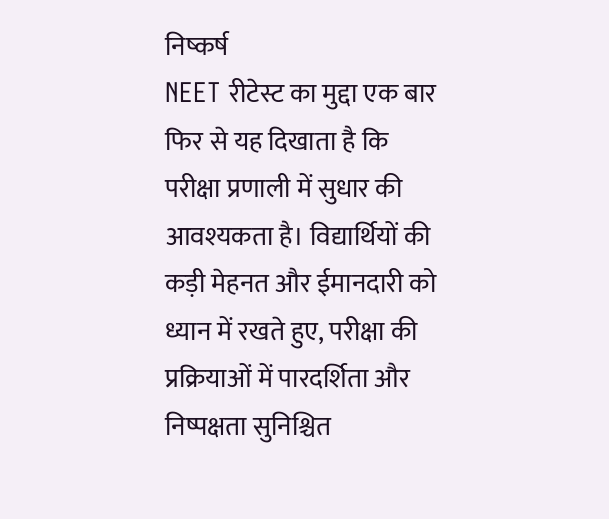निष्कर्ष
NEET रीटेस्ट का मुद्दा एक बार फिर से यह दिखाता है कि परीक्षा प्रणाली में सुधार की आवश्यकता है। विद्यार्थियों की कड़ी मेहनत और ईमानदारी को ध्यान में रखते हुए, परीक्षा की प्रक्रियाओं में पारदर्शिता और निष्पक्षता सुनिश्चित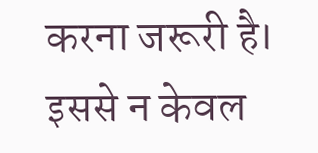करना जरूरी है। इससे न केवल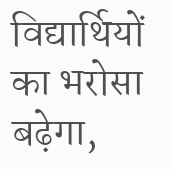विद्यार्थियों का भरोसा बढ़ेगा,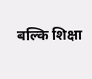बल्कि शिक्षा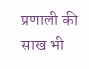प्रणाली की साख भी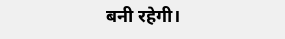बनी रहेगी।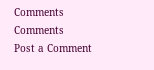Comments
Comments
Post a Comment